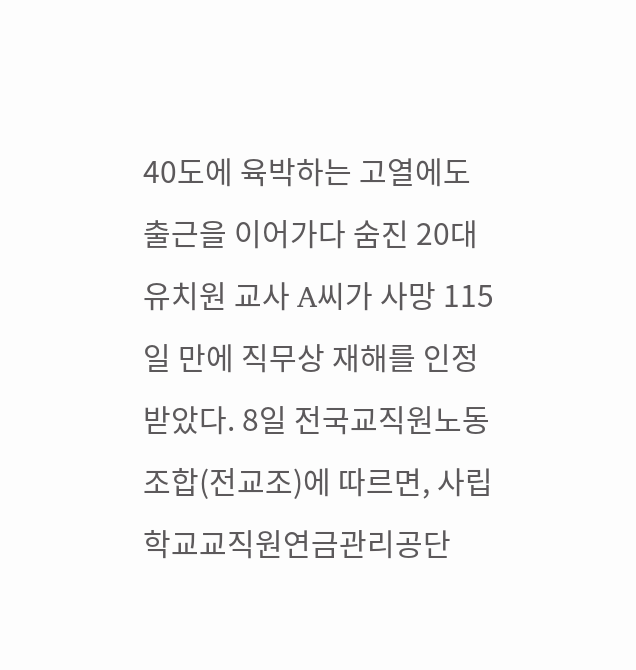40도에 육박하는 고열에도 출근을 이어가다 숨진 20대 유치원 교사 A씨가 사망 115일 만에 직무상 재해를 인정받았다. 8일 전국교직원노동조합(전교조)에 따르면, 사립학교교직원연금관리공단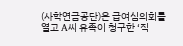(사학연금공단)은 급여심의회를 열고 A씨 유족이 청구한 ‘직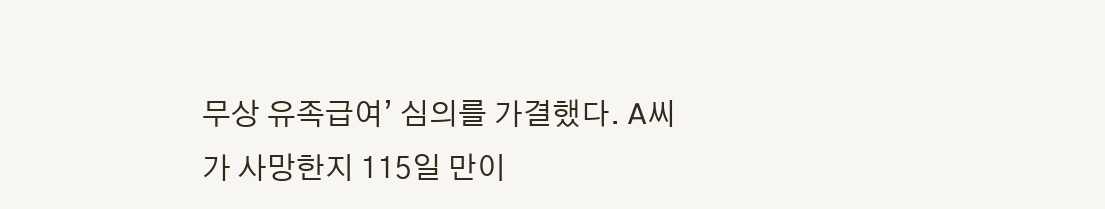무상 유족급여’ 심의를 가결했다. A씨가 사망한지 115일 만이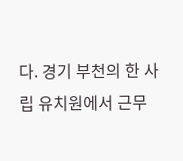다. 경기 부천의 한 사립 유치원에서 근무